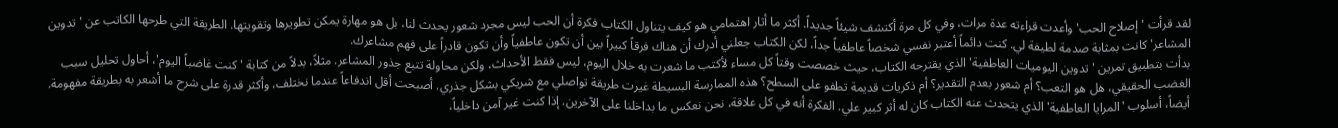لقد قرأت 'إصلاح الحب' وأعدت قراءته عدة مرات، وفي كل مرة أكتشف شيئاً جديداً. أكثر ما أثار اهتمامي هو كيف يتناول الكتاب فكرة أن الحب ليس مجرد شعور يحدث لنا، بل هو مهارة يمكن تطويرها وتقويتها. الطريقة التي طرحها الكاتب عن 'تدوين المشاعر' كانت بمثابة صدمة لطيفة لي. كنت دائماً أعتبر نفسي شخصاً عاطفياً جداً، لكن الكتاب جعلني أدرك أن هناك فرقاً كبيراً بين أن تكون عاطفياً وأن تكون قادراً على فهم مشاعرك.
بدأت بتطبيق تمرين 'تدوين اليوميات العاطفية' الذي يقترحه الكتاب، حيث خصصت وقتاً كل مساء لأكتب ما شعرت به خلال اليوم، ليس فقط الأحداث، ولكن محاولة تتبع جذور المشاعر. مثلاً، بدلاً من كتابة 'كنت غاضباً اليوم'، أحاول تحليل سبب الغضب الحقيقي، هل هو التعب؟ أم شعور بعدم التقدير؟ أم ذكريات قديمة تطفو على السطح؟ هذه الممارسة البسيطة غيرت طريقة تواصلي مع شريكي بشكل جذري. أصبحت أقل اندفاعاً عندما نختلف، وأكثر قدرة على شرح ما أشعر به بطريقة مفهومة.
أيضاً، أسلوب 'المرايا العاطفية' الذي يتحدث عنه الكتاب كان له أثر كبير علي. الفكرة أنه في كل علاقة، نحن نعكس ما بداخلنا على الآخرين. إذا كنت غير آمن داخلياً،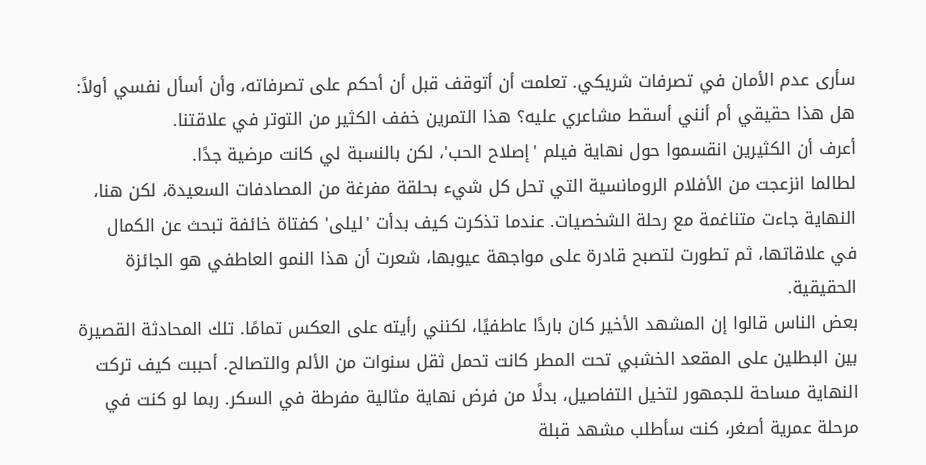سأرى عدم الأمان في تصرفات شريكي. تعلمت أن أتوقف قبل أن أحكم على تصرفاته، وأن أسأل نفسي أولاً: هل هذا حقيقي أم أنني أسقط مشاعري عليه؟ هذا التمرين خفف الكثير من التوتر في علاقتنا.
أعرف أن الكثيرين انقسموا حول نهاية فيلم 'إصلاح الحب'، لكن بالنسبة لي كانت مرضية جدًا.
لطالما انزعجت من الأفلام الرومانسية التي تحل كل شيء بحلقة مفرغة من المصادفات السعيدة، لكن هنا، النهاية جاءت متناغمة مع رحلة الشخصيات. عندما تذكرت كيف بدأت 'ليلى' كفتاة خائفة تبحث عن الكمال في علاقاتها، ثم تطورت لتصبح قادرة على مواجهة عيوبها، شعرت أن هذا النمو العاطفي هو الجائزة الحقيقية.
بعض الناس قالوا إن المشهد الأخير كان باردًا عاطفيًا، لكنني رأيته على العكس تمامًا. تلك المحادثة القصيرة بين البطلين على المقعد الخشبي تحت المطر كانت تحمل ثقل سنوات من الألم والتصالح. أحببت كيف تركت النهاية مساحة للجمهور لتخيل التفاصيل، بدلًا من فرض نهاية مثالية مفرطة في السكر. ربما لو كنت في مرحلة عمرية أصغر، كنت سأطلب مشهد قبلة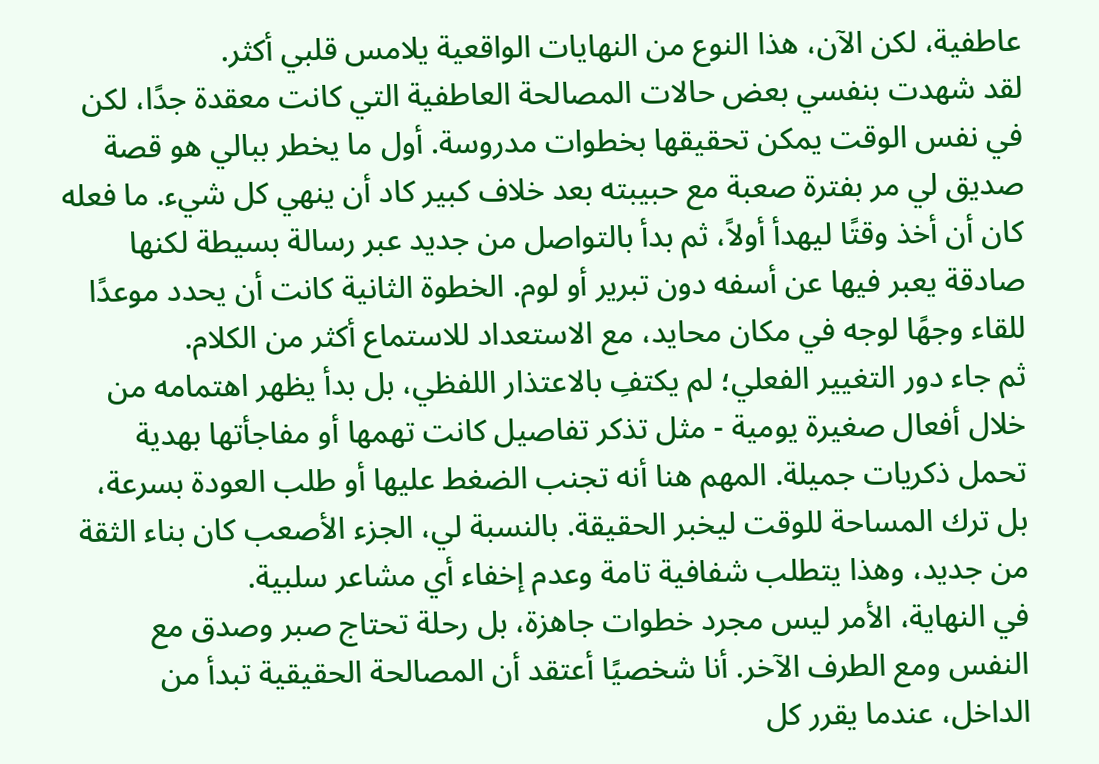عاطفية، لكن الآن، هذا النوع من النهايات الواقعية يلامس قلبي أكثر.
لقد شهدت بنفسي بعض حالات المصالحة العاطفية التي كانت معقدة جدًا، لكن في نفس الوقت يمكن تحقيقها بخطوات مدروسة. أول ما يخطر ببالي هو قصة صديق لي مر بفترة صعبة مع حبيبته بعد خلاف كبير كاد أن ينهي كل شيء. ما فعله كان أن أخذ وقتًا ليهدأ أولاً، ثم بدأ بالتواصل من جديد عبر رسالة بسيطة لكنها صادقة يعبر فيها عن أسفه دون تبرير أو لوم. الخطوة الثانية كانت أن يحدد موعدًا للقاء وجهًا لوجه في مكان محايد، مع الاستعداد للاستماع أكثر من الكلام.
ثم جاء دور التغيير الفعلي؛ لم يكتفِ بالاعتذار اللفظي، بل بدأ يظهر اهتمامه من خلال أفعال صغيرة يومية - مثل تذكر تفاصيل كانت تهمها أو مفاجأتها بهدية تحمل ذكريات جميلة. المهم هنا أنه تجنب الضغط عليها أو طلب العودة بسرعة، بل ترك المساحة للوقت ليخبر الحقيقة. بالنسبة لي، الجزء الأصعب كان بناء الثقة من جديد، وهذا يتطلب شفافية تامة وعدم إخفاء أي مشاعر سلبية.
في النهاية، الأمر ليس مجرد خطوات جاهزة، بل رحلة تحتاج صبر وصدق مع النفس ومع الطرف الآخر. أنا شخصيًا أعتقد أن المصالحة الحقيقية تبدأ من الداخل، عندما يقرر كل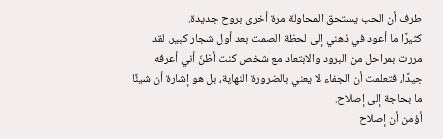طرف أن الحب يستحق المحاولة مرة أخرى بروح جديدة.
كثيرًا ما أعود في ذهني إلى لحظة الصمت بعد أول شجار كبير. لقد مررت بمراحل من البرود والابتعاد مع شخص كنت أظنّ أني أعرفه جيدًا، فتعلمت أن الجفاء لا يعني بالضرورة النهاية، بل هو إشارة أن شيئًا ما بحاجة إلى إصلاح.
أؤمن أن إصلاح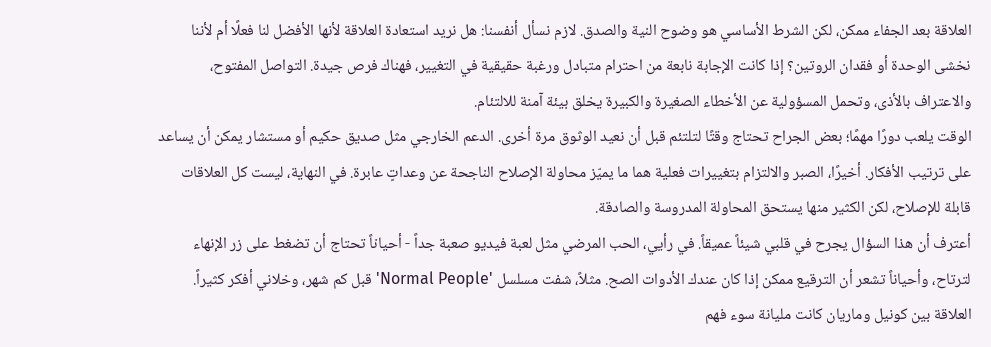العلاقة بعد الجفاء ممكن، لكن الشرط الأساسي هو وضوح النية والصدق. لازم نسأل أنفسنا: هل نريد استعادة العلاقة لأنها الأفضل لنا فعلًا أم لأننا نخشى الوحدة أو فقدان الروتين؟ إذا كانت الإجابة نابعة من احترام متبادل ورغبة حقيقية في التغيير، فهناك فرص جيدة. التواصل المفتوح، والاعتراف بالأذى، وتحمل المسؤولية عن الأخطاء الصغيرة والكبيرة يخلق بيئة آمنة للالتئام.
الوقت يلعب دورًا مهمًا؛ بعض الجراح تحتاج وقتًا لتلتئم قبل أن نعيد الوثوق مرة أخرى. الدعم الخارجي مثل صديق حكيم أو مستشار يمكن أن يساعد على ترتيب الأفكار. أخيرًا، الصبر والالتزام بتغييرات فعلية هما ما يميّز محاولة الإصلاح الناجحة عن وعداتٍ عابرة. في النهاية، ليست كل العلاقات قابلة للإصلاح، لكن الكثير منها يستحق المحاولة المدروسة والصادقة.
أعترف أن هذا السؤال يجرح في قلبي شيئاً عميقاً. في رأيي، الحب المرضي مثل لعبة فيديو صعبة جداً - أحياناً تحتاج أن تضغط على زر الإنهاء لترتاح، وأحياناً تشعر أن الترقيع ممكن إذا كان عندك الأدوات الصح. مثلاً، شفت مسلسل 'Normal People' قبل كم شهر، وخلاني أفكر كثيراً. العلاقة بين كونيل وماريان كانت مليانة سوء فهم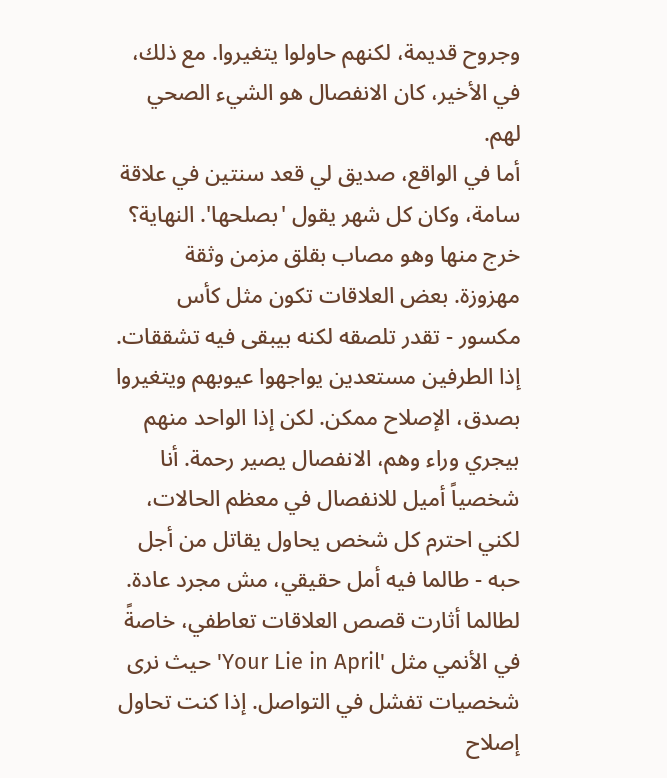وجروح قديمة، لكنهم حاولوا يتغيروا. مع ذلك، في الأخير، كان الانفصال هو الشيء الصحي لهم.
أما في الواقع، صديق لي قعد سنتين في علاقة سامة، وكان كل شهر يقول 'بصلحها'. النهاية؟ خرج منها وهو مصاب بقلق مزمن وثقة مهزوزة. بعض العلاقات تكون مثل كأس مكسور - تقدر تلصقه لكنه بيبقى فيه تشققات. إذا الطرفين مستعدين يواجهوا عيوبهم ويتغيروا بصدق، الإصلاح ممكن. لكن إذا الواحد منهم بيجري وراء وهم، الانفصال يصير رحمة. أنا شخصياً أميل للانفصال في معظم الحالات، لكني احترم كل شخص يحاول يقاتل من أجل حبه - طالما فيه أمل حقيقي، مش مجرد عادة.
لطالما أثارت قصص العلاقات تعاطفي، خاصةً في الأنمي مثل 'Your Lie in April' حيث نرى شخصيات تفشل في التواصل. إذا كنت تحاول إصلاح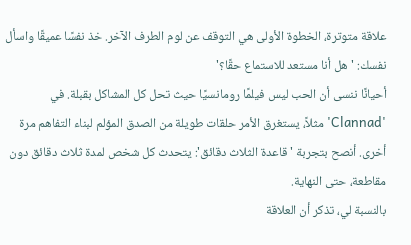علاقة متوترة، الخطوة الأولى هي التوقف عن لوم الطرف الآخر. خذ نفسًا عميقًا واسأل نفسك: 'هل أنا مستعد للاستماع حقًا؟'
أحيانًا ننسى أن الحب ليس فيلمًا رومانسيًا حيث تحل كل المشاكل بقبلة. في 'Clannad' مثلاً، يستغرق الأمر حلقات طويلة من الصدق المؤلم لبناء التفاهم مرة أخرى. أنصح بتجربة 'قاعدة الثلاث دقائق': يتحدث كل شخص لمدة ثلاث دقائق دون مقاطعة، حتى النهاية.
بالنسبة لي، تذكر أن العلاقة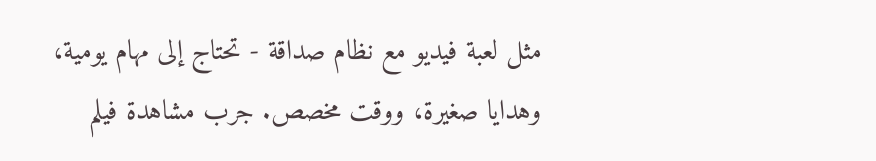مثل لعبة فيديو مع نظام صداقة - تحتاج إلى مهام يومية، وهدايا صغيرة، ووقت مخصص. جرب مشاهدة فيلم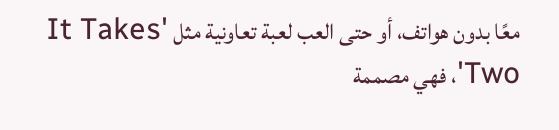معًا بدون هواتف، أو حتى العب لعبة تعاونية مثل 'It Takes Two'، فهي مصممة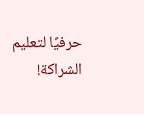حرفيًا لتعليم الشراكة!